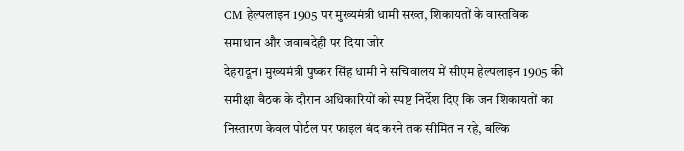CM हेल्पलाइन 1905 पर मुख्यमंत्री धामी सख्त, शिकायतों के वास्तविक समाधान और जवाबदेही पर दिया जोर
देहरादून। मुख्यमंत्री पुष्कर सिंह धामी ने सचिवालय में सीएम हेल्पलाइन 1905 की समीक्षा बैठक के दौरान अधिकारियों को स्पष्ट निर्देश दिए कि जन शिकायतों का निस्तारण केवल पोर्टल पर फाइल बंद करने तक सीमित न रहे, बल्कि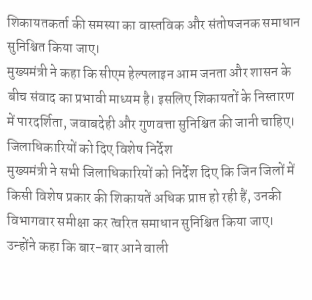शिकायतकर्ता की समस्या का वास्तविक और संतोषजनक समाधान सुनिश्चित किया जाए।
मुख्यमंत्री ने कहा कि सीएम हेल्पलाइन आम जनता और शासन के बीच संवाद का प्रभावी माध्यम है। इसलिए शिकायतों के निस्तारण में पारदर्शिता, जवाबदेही और गुणवत्ता सुनिश्चित की जानी चाहिए।
जिलाधिकारियों को दिए विशेष निर्देश
मुख्यमंत्री ने सभी जिलाधिकारियों को निर्देश दिए कि जिन जिलों में किसी विशेष प्रकार की शिकायतें अधिक प्राप्त हो रही हैं, उनकी विभागवार समीक्षा कर त्वरित समाधान सुनिश्चित किया जाए। उन्होंने कहा कि बार-बार आने वाली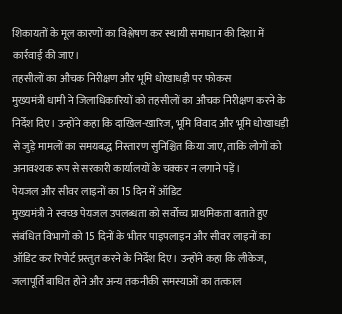शिकायतों के मूल कारणों का विश्लेषण कर स्थायी समाधान की दिशा में कार्रवाई की जाए।
तहसीलों का औचक निरीक्षण और भूमि धोखाधड़ी पर फोकस
मुख्यमंत्री धामी ने जिलाधिकारियों को तहसीलों का औचक निरीक्षण करने के निर्देश दिए। उन्होंने कहा कि दाखिल-खारिज, भूमि विवाद और भूमि धोखाधड़ी से जुड़े मामलों का समयबद्ध निस्तारण सुनिश्चित किया जाए, ताकि लोगों को अनावश्यक रूप से सरकारी कार्यालयों के चक्कर न लगाने पड़ें।
पेयजल और सीवर लाइनों का 15 दिन में ऑडिट
मुख्यमंत्री ने स्वच्छ पेयजल उपलब्धता को सर्वोच्च प्राथमिकता बताते हुए संबंधित विभागों को 15 दिनों के भीतर पाइपलाइन और सीवर लाइनों का ऑडिट कर रिपोर्ट प्रस्तुत करने के निर्देश दिए। उन्होंने कहा कि लीकेज, जलापूर्ति बाधित होने और अन्य तकनीकी समस्याओं का तत्काल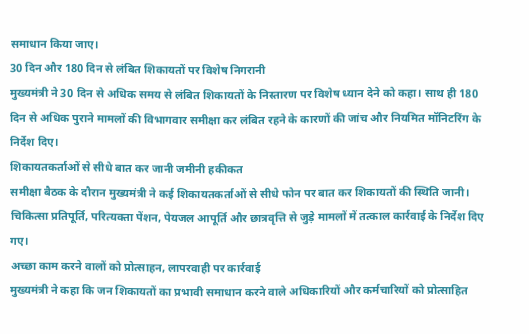समाधान किया जाए।
30 दिन और 180 दिन से लंबित शिकायतों पर विशेष निगरानी
मुख्यमंत्री ने 30 दिन से अधिक समय से लंबित शिकायतों के निस्तारण पर विशेष ध्यान देने को कहा। साथ ही 180 दिन से अधिक पुराने मामलों की विभागवार समीक्षा कर लंबित रहने के कारणों की जांच और नियमित मॉनिटरिंग के निर्देश दिए।
शिकायतकर्ताओं से सीधे बात कर जानी जमीनी हकीकत
समीक्षा बैठक के दौरान मुख्यमंत्री ने कई शिकायतकर्ताओं से सीधे फोन पर बात कर शिकायतों की स्थिति जानी। चिकित्सा प्रतिपूर्ति, परित्यक्ता पेंशन, पेयजल आपूर्ति और छात्रवृत्ति से जुड़े मामलों में तत्काल कार्रवाई के निर्देश दिए गए।
अच्छा काम करने वालों को प्रोत्साहन, लापरवाही पर कार्रवाई
मुख्यमंत्री ने कहा कि जन शिकायतों का प्रभावी समाधान करने वाले अधिकारियों और कर्मचारियों को प्रोत्साहित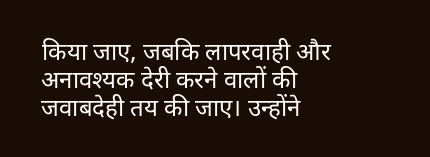किया जाए, जबकि लापरवाही और अनावश्यक देरी करने वालों की जवाबदेही तय की जाए। उन्होंने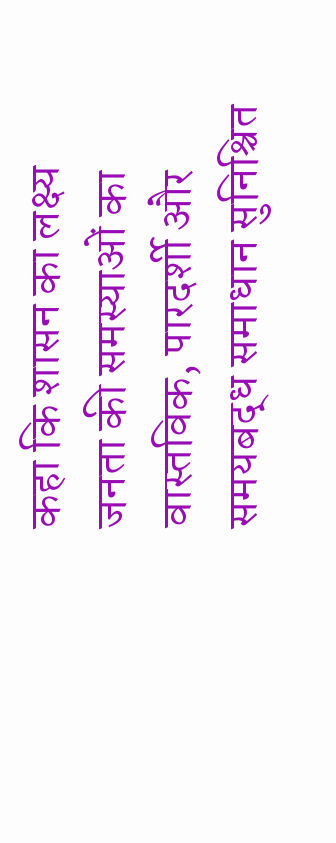कहा कि शासन का लक्ष्य जनता की समस्याओं का वास्तविक, पारदर्शी और समयबद्ध समाधान सुनिश्चित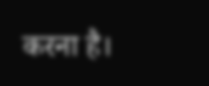करना है।